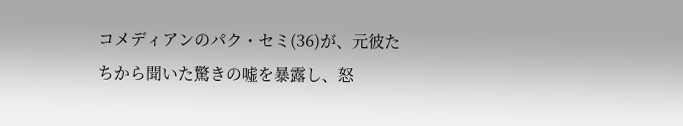コメディアンのパク・セミ(36)が、元彼たちから聞いた驚きの嘘を暴露し、怒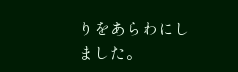りをあらわにしました。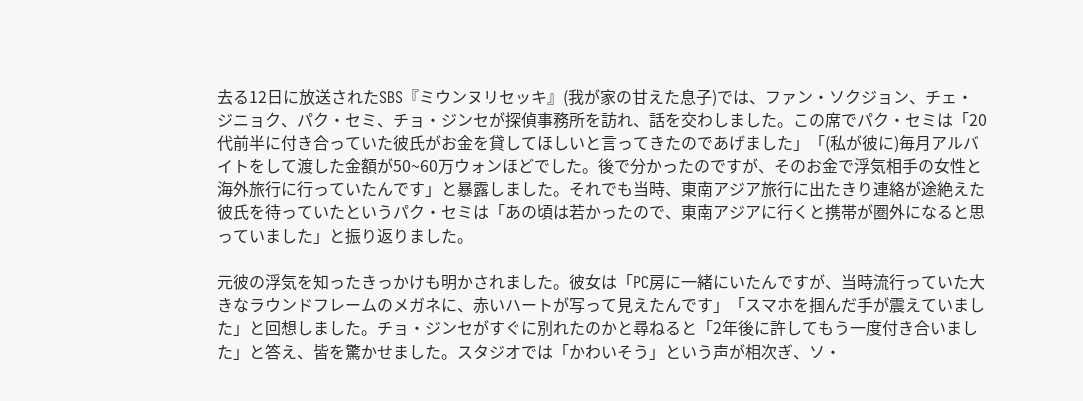去る12日に放送されたSBS『ミウンヌリセッキ』(我が家の甘えた息子)では、ファン・ソクジョン、チェ・ジニョク、パク・セミ、チョ・ジンセが探偵事務所を訪れ、話を交わしました。この席でパク・セミは「20代前半に付き合っていた彼氏がお金を貸してほしいと言ってきたのであげました」「(私が彼に)毎月アルバイトをして渡した金額が50~60万ウォンほどでした。後で分かったのですが、そのお金で浮気相手の女性と海外旅行に行っていたんです」と暴露しました。それでも当時、東南アジア旅行に出たきり連絡が途絶えた彼氏を待っていたというパク・セミは「あの頃は若かったので、東南アジアに行くと携帯が圏外になると思っていました」と振り返りました。

元彼の浮気を知ったきっかけも明かされました。彼女は「PC房に一緒にいたんですが、当時流行っていた大きなラウンドフレームのメガネに、赤いハートが写って見えたんです」「スマホを掴んだ手が震えていました」と回想しました。チョ・ジンセがすぐに別れたのかと尋ねると「2年後に許してもう一度付き合いました」と答え、皆を驚かせました。スタジオでは「かわいそう」という声が相次ぎ、ソ・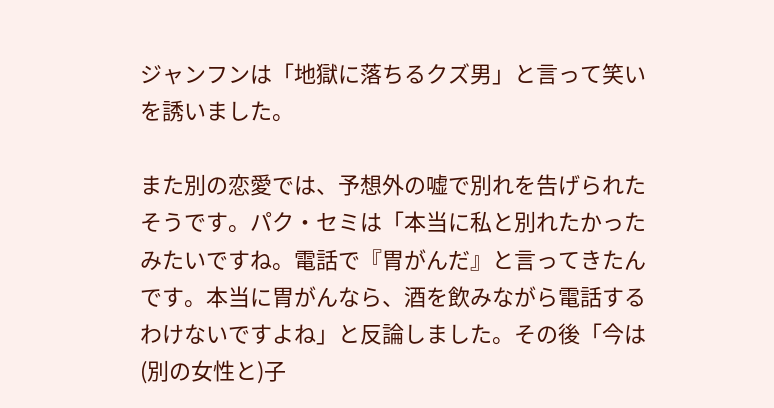ジャンフンは「地獄に落ちるクズ男」と言って笑いを誘いました。

また別の恋愛では、予想外の嘘で別れを告げられたそうです。パク・セミは「本当に私と別れたかったみたいですね。電話で『胃がんだ』と言ってきたんです。本当に胃がんなら、酒を飲みながら電話するわけないですよね」と反論しました。その後「今は(別の女性と)子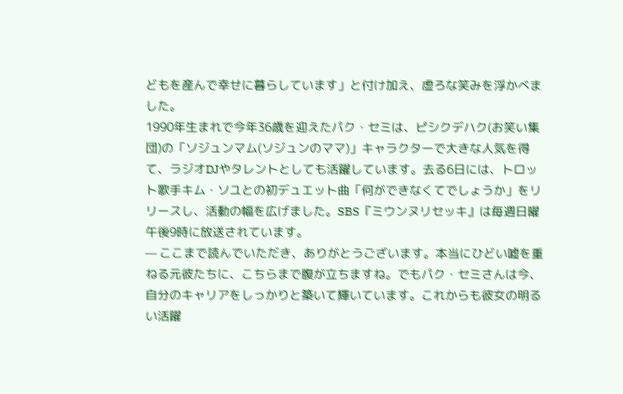どもを産んで幸せに暮らしています」と付け加え、虚ろな笑みを浮かべました。
1990年生まれで今年36歳を迎えたパク・セミは、ピシクデハク(お笑い集団)の「ソジュンマム(ソジュンのママ)」キャラクターで大きな人気を得て、ラジオDJやタレントとしても活躍しています。去る6日には、トロット歌手キム・ソユとの初デュエット曲「何ができなくてでしょうか」をリリースし、活動の幅を広げました。SBS『ミウンヌリセッキ』は毎週日曜午後9時に放送されています。
— ここまで読んでいただき、ありがとうございます。本当にひどい嘘を重ねる元彼たちに、こちらまで腹が立ちますね。でもパク・セミさんは今、自分のキャリアをしっかりと築いて輝いています。これからも彼女の明るい活躍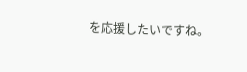を応援したいですね。